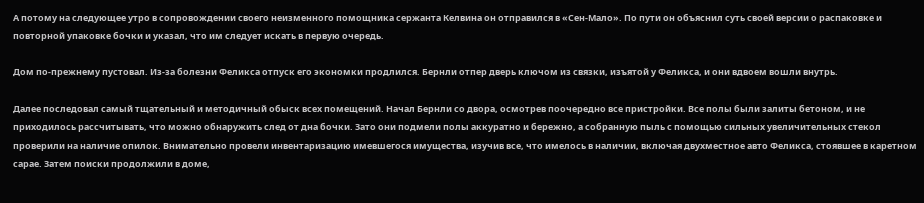А потому на следующее утро в сопровождении своего неизменного помощника сержанта Келвина он отправился в «Сен-Мало». По пути он объяснил суть своей версии о распаковке и повторной упаковке бочки и указал, что им следует искать в первую очередь.

Дом по-прежнему пустовал. Из-за болезни Феликса отпуск его экономки продлился. Бернли отпер дверь ключом из связки, изъятой у Феликса, и они вдвоем вошли внутрь.

Далее последовал самый тщательный и методичный обыск всех помещений. Начал Бернли со двора, осмотрев поочередно все пристройки. Все полы были залиты бетоном, и не приходилось рассчитывать, что можно обнаружить след от дна бочки. Зато они подмели полы аккуратно и бережно, а собранную пыль с помощью сильных увеличительных стекол проверили на наличие опилок. Внимательно провели инвентаризацию имевшегося имущества, изучив все, что имелось в наличии, включая двухместное авто Феликса, стоявшее в каретном сарае. Затем поиски продолжили в доме,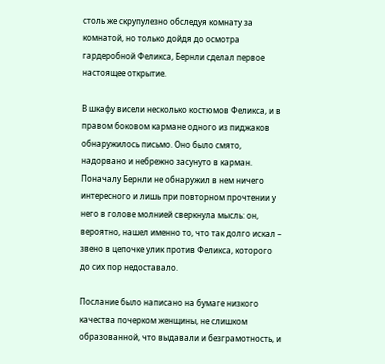столь же скрупулезно обследуя комнату за комнатой, но только дойдя до осмотра гардеробной Феликса, Бернли сделал первое настоящее открытие.

В шкафу висели несколько костюмов Феликса, и в правом боковом кармане одного из пиджаков обнаружилось письмо. Оно было смято, надорвано и небрежно засунуто в карман. Поначалу Бернли не обнаружил в нем ничего интересного и лишь при повторном прочтении у него в голове молнией сверкнула мысль: он, вероятно, нашел именно то, что так долго искал – звено в цепочке улик против Феликса, которого до сих пор недоставало.

Послание было написано на бумаге низкого качества почерком женщины, не слишком образованной, что выдавали и безграмотность, и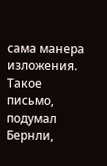сама манера изложения. Такое письмо, подумал Бернли,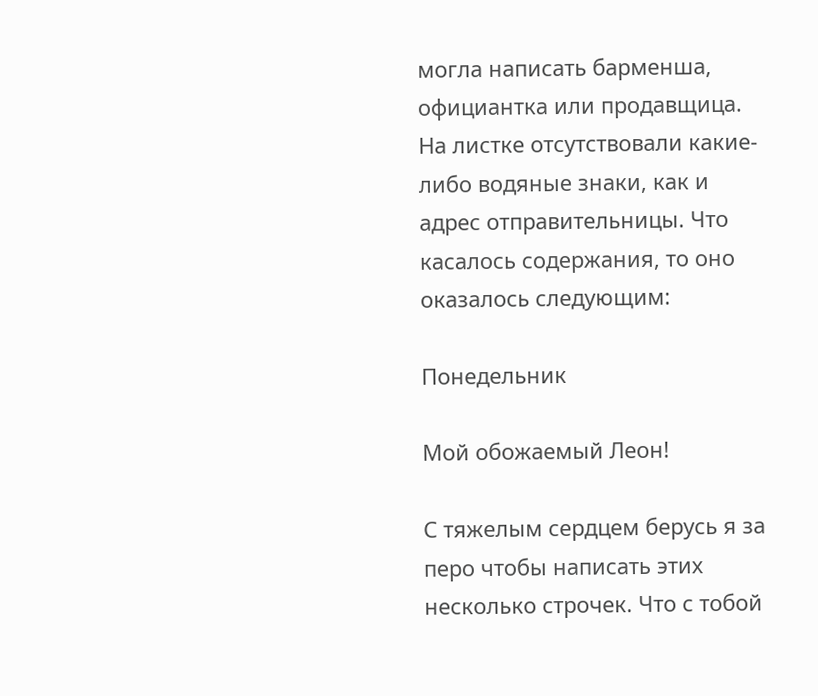могла написать барменша, официантка или продавщица. На листке отсутствовали какие-либо водяные знаки, как и адрес отправительницы. Что касалось содержания, то оно оказалось следующим:

Понедельник

Мой обожаемый Леон!

С тяжелым сердцем берусь я за перо чтобы написать этих несколько строчек. Что с тобой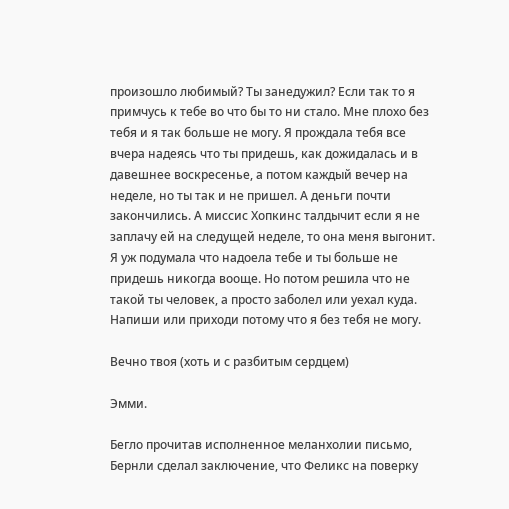произошло любимый? Ты занедужил? Если так то я примчусь к тебе во что бы то ни стало. Мне плохо без тебя и я так больше не могу. Я прождала тебя все вчера надеясь что ты придешь, как дожидалась и в давешнее воскресенье, а потом каждый вечер на неделе, но ты так и не пришел. А деньги почти закончились. А миссис Хопкинс талдычит если я не заплачу ей на следущей неделе, то она меня выгонит. Я уж подумала что надоела тебе и ты больше не придешь никогда вооще. Но потом решила что не такой ты человек, а просто заболел или уехал куда. Напиши или приходи потому что я без тебя не могу.

Вечно твоя (хоть и с разбитым сердцем)

Эмми.

Бегло прочитав исполненное меланхолии письмо, Бернли сделал заключение, что Феликс на поверку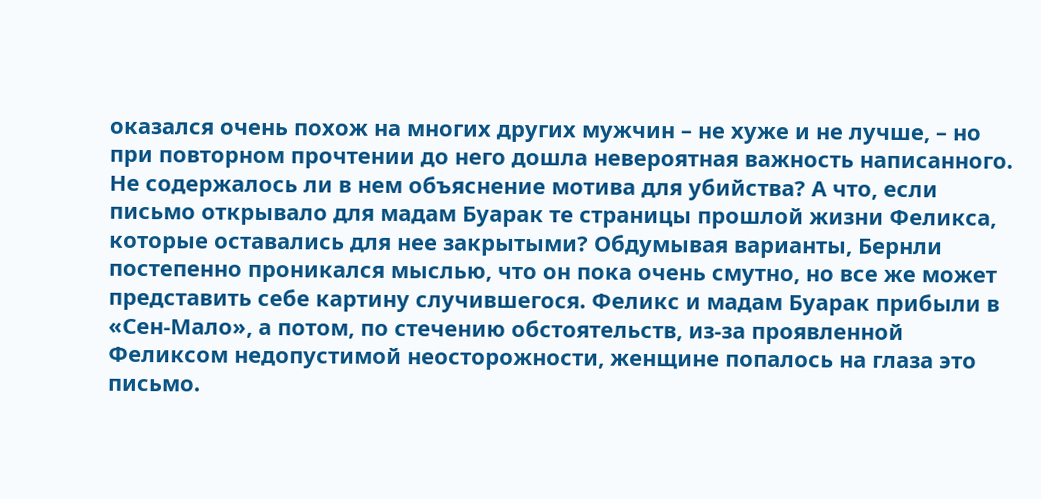оказался очень похож на многих других мужчин – не хуже и не лучше, – но при повторном прочтении до него дошла невероятная важность написанного. Не содержалось ли в нем объяснение мотива для убийства? А что, если письмо открывало для мадам Буарак те страницы прошлой жизни Феликса, которые оставались для нее закрытыми? Обдумывая варианты, Бернли постепенно проникался мыслью, что он пока очень смутно, но все же может представить себе картину случившегося. Феликс и мадам Буарак прибыли в «Сен-Мало», а потом, по стечению обстоятельств, из-за проявленной Феликсом недопустимой неосторожности, женщине попалось на глаза это письмо.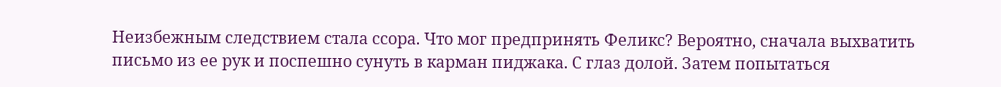Неизбежным следствием стала ссора. Что мог предпринять Феликс? Вероятно, сначала выхватить письмо из ее рук и поспешно сунуть в карман пиджака. С глаз долой. Затем попытаться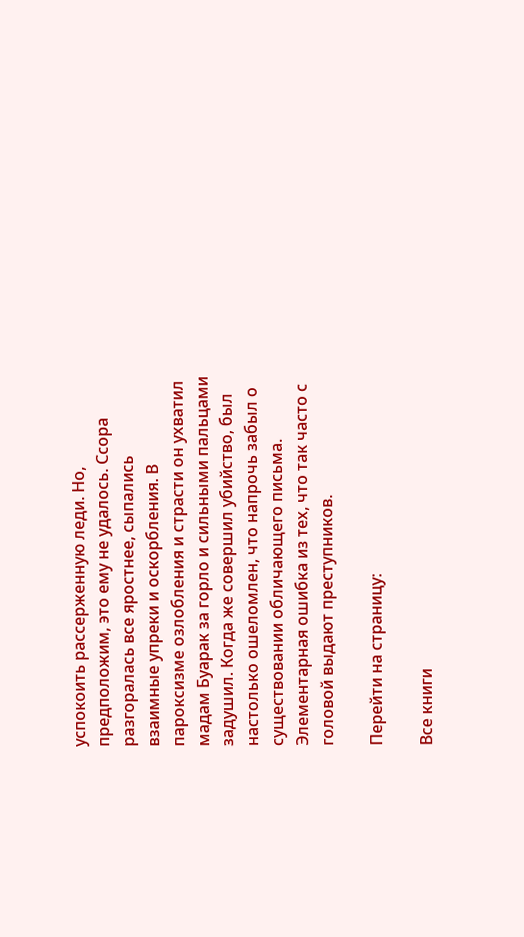успокоить рассерженную леди. Но, предположим, это ему не удалось. Ссора разгоралась все яростнее, сыпались взаимные упреки и оскорбления. В пароксизме озлобления и страсти он ухватил мадам Буарак за горло и сильными пальцами задушил. Когда же совершил убийство, был настолько ошеломлен, что напрочь забыл о существовании обличающего письма. Элементарная ошибка из тех, что так часто с головой выдают преступников.

Перейти на страницу:

Все книги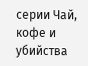серии Чай, кофе и убийства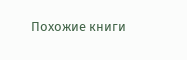Похожие книги